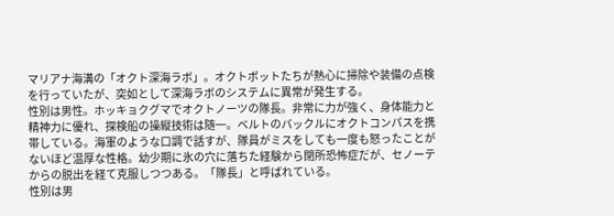マリアナ海溝の「オクト深海ラボ」。オクトボットたちが熱心に掃除や装備の点検を行っていたが、突如として深海ラボのシステムに異常が発生する。
性別は男性。ホッキョクグマでオクトノーツの隊長。非常に力が強く、身体能力と精神力に優れ、探検船の操縦技術は随一。ベルトのバックルにオクトコンパスを携帯している。海軍のような口調で話すが、隊員がミスをしても一度も怒ったことがないほど温厚な性格。幼少期に氷の穴に落ちた経験から閉所恐怖症だが、セノーテからの脱出を経て克服しつつある。「隊長」と呼ばれている。
性別は男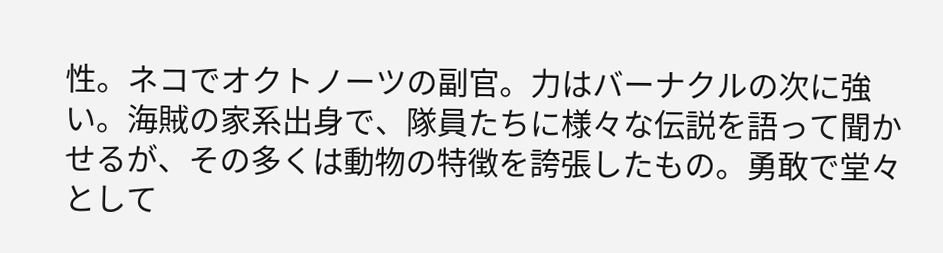性。ネコでオクトノーツの副官。力はバーナクルの次に強い。海賊の家系出身で、隊員たちに様々な伝説を語って聞かせるが、その多くは動物の特徴を誇張したもの。勇敢で堂々として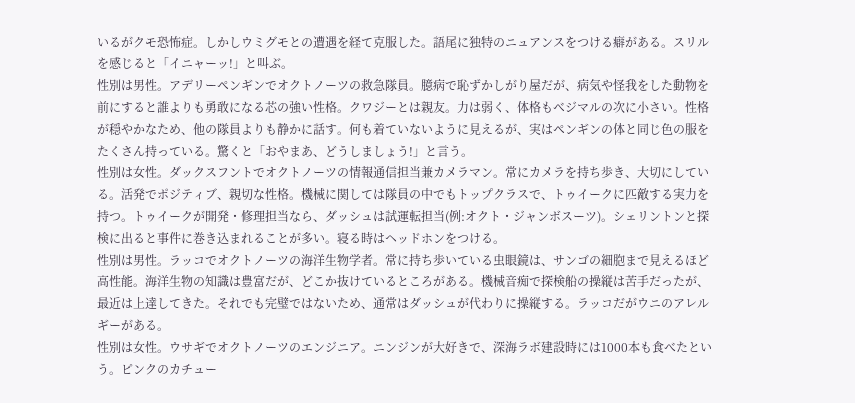いるがクモ恐怖症。しかしウミグモとの遭遇を経て克服した。語尾に独特のニュアンスをつける癖がある。スリルを感じると「イニャーッ!」と叫ぶ。
性別は男性。アデリーペンギンでオクトノーツの救急隊員。臆病で恥ずかしがり屋だが、病気や怪我をした動物を前にすると誰よりも勇敢になる芯の強い性格。クワジーとは親友。力は弱く、体格もベジマルの次に小さい。性格が穏やかなため、他の隊員よりも静かに話す。何も着ていないように見えるが、実はペンギンの体と同じ色の服をたくさん持っている。驚くと「おやまあ、どうしましょう!」と言う。
性別は女性。ダックスフントでオクトノーツの情報通信担当兼カメラマン。常にカメラを持ち歩き、大切にしている。活発でポジティブ、親切な性格。機械に関しては隊員の中でもトップクラスで、トゥイークに匹敵する実力を持つ。トゥイークが開発・修理担当なら、ダッシュは試運転担当(例:オクト・ジャンボスーツ)。シェリントンと探検に出ると事件に巻き込まれることが多い。寝る時はヘッドホンをつける。
性別は男性。ラッコでオクトノーツの海洋生物学者。常に持ち歩いている虫眼鏡は、サンゴの細胞まで見えるほど高性能。海洋生物の知識は豊富だが、どこか抜けているところがある。機械音痴で探検船の操縦は苦手だったが、最近は上達してきた。それでも完璧ではないため、通常はダッシュが代わりに操縦する。ラッコだがウニのアレルギーがある。
性別は女性。ウサギでオクトノーツのエンジニア。ニンジンが大好きで、深海ラボ建設時には1000本も食べたという。ピンクのカチュー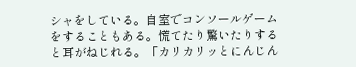シャをしている。自室でコンソールゲームをすることもある。慌てたり驚いたりすると耳がねじれる。「カリカリッとにんじん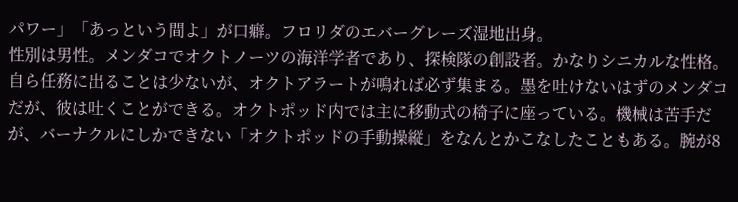パワー」「あっという間よ」が口癖。フロリダのエバーグレーズ湿地出身。
性別は男性。メンダコでオクトノーツの海洋学者であり、探検隊の創設者。かなりシニカルな性格。自ら任務に出ることは少ないが、オクトアラートが鳴れば必ず集まる。墨を吐けないはずのメンダコだが、彼は吐くことができる。オクトポッド内では主に移動式の椅子に座っている。機械は苦手だが、バーナクルにしかできない「オクトポッドの手動操縦」をなんとかこなしたこともある。腕が8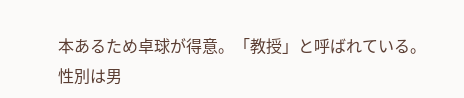本あるため卓球が得意。「教授」と呼ばれている。
性別は男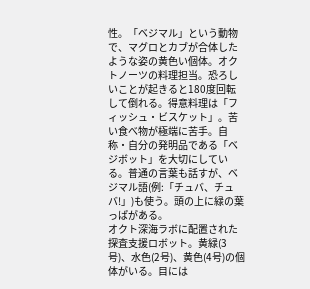性。「ベジマル」という動物で、マグロとカブが合体したような姿の黄色い個体。オクトノーツの料理担当。恐ろしいことが起きると180度回転して倒れる。得意料理は「フィッシュ・ビスケット」。苦い食べ物が極端に苦手。自称・自分の発明品である「ベジボット」を大切にしている。普通の言葉も話すが、ベジマル語(例:「チュバ、チュバ!」)も使う。頭の上に緑の葉っぱがある。
オクト深海ラボに配置された探査支援ロボット。黄緑(3号)、水色(2号)、黄色(4号)の個体がいる。目には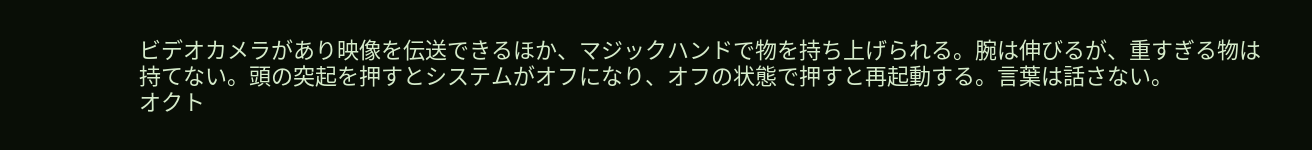ビデオカメラがあり映像を伝送できるほか、マジックハンドで物を持ち上げられる。腕は伸びるが、重すぎる物は持てない。頭の突起を押すとシステムがオフになり、オフの状態で押すと再起動する。言葉は話さない。
オクト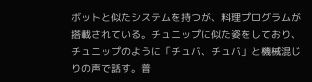ボットと似たシステムを持つが、料理プログラムが搭載されている。チュニップに似た姿をしており、チュニップのように「チュバ、チュバ」と機械混じりの声で話す。普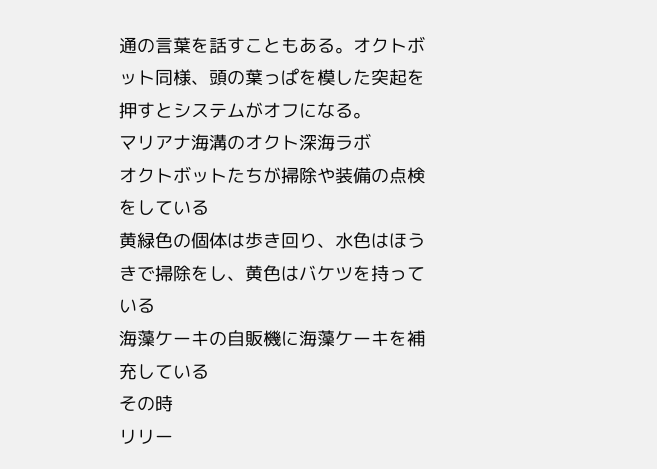通の言葉を話すこともある。オクトボット同様、頭の葉っぱを模した突起を押すとシステムがオフになる。
マリアナ海溝のオクト深海ラボ
オクトボットたちが掃除や装備の点検をしている
黄緑色の個体は歩き回り、水色はほうきで掃除をし、黄色はバケツを持っている
海藻ケーキの自販機に海藻ケーキを補充している
その時
リリー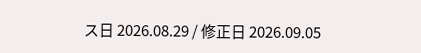ス日 2026.08.29 / 修正日 2026.09.05